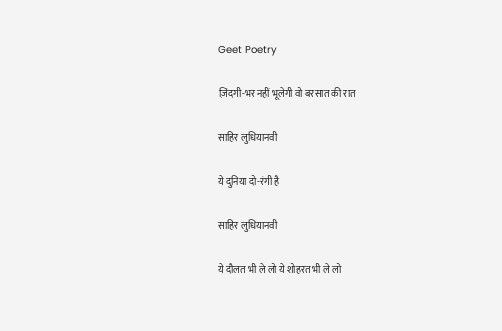Geet Poetry

ज़िंदगी-भर नहीं भूलेगी वो बरसात की रात

साहिर लुधियानवी

ये दुनिया दो-रंगी है

साहिर लुधियानवी

ये दौलत भी ले लो ये शोहरत भी ले लो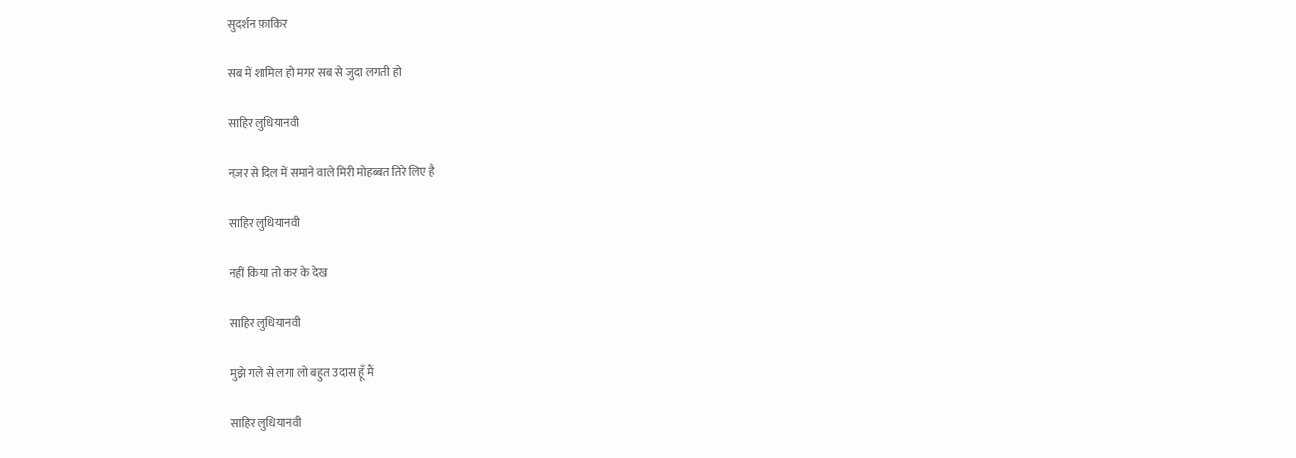सुदर्शन फ़ाकिर

सब में शामिल हो मगर सब से जुदा लगती हो

साहिर लुधियानवी

नज़र से दिल में समाने वाले मिरी मोहब्बत तिरे लिए है

साहिर लुधियानवी

नहीं किया तो कर के देख

साहिर लुधियानवी

मुझे गले से लगा लो बहुत उदास हूँ मैं

साहिर लुधियानवी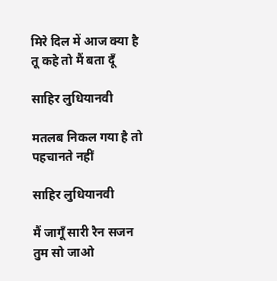मिरे दिल में आज क्या है तू कहे तो मैं बता दूँ

साहिर लुधियानवी

मतलब निकल गया है तो पहचानते नहीं

साहिर लुधियानवी

मैं जागूँ सारी रैन सजन तुम सो जाओ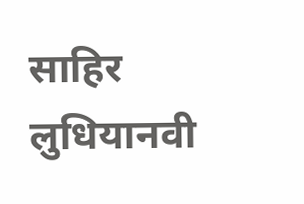साहिर लुधियानवी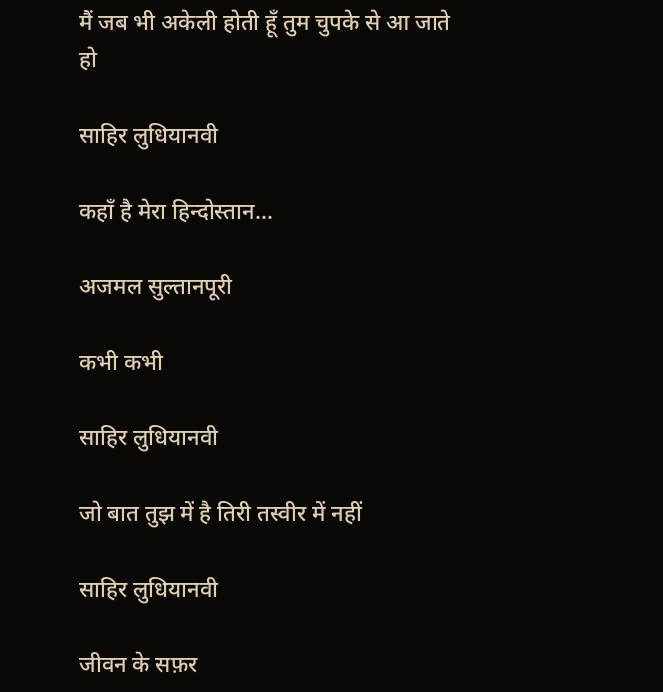मैं जब भी अकेली होती हूँ तुम चुपके से आ जाते हो

साहिर लुधियानवी

कहाँ है मेरा हिन्दोस्तान...

अजमल सुल्तानपूरी

कभी कभी

साहिर लुधियानवी

जो बात तुझ में है तिरी तस्वीर में नहीं

साहिर लुधियानवी

जीवन के सफ़र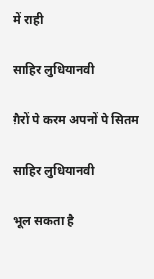में राही

साहिर लुधियानवी

ग़ैरों पे करम अपनों पे सितम

साहिर लुधियानवी

भूल सकता है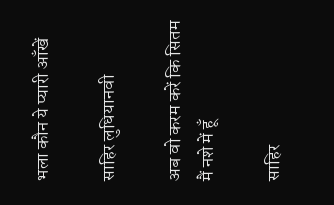भला कौन ये प्यारी आँखें

साहिर लुधियानवी

अब वो करम करें कि सितम मैं नशे में हूँ

साहिर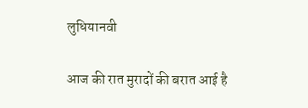लुधियानवी

आज की रात मुरादों की बरात आई है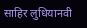साहिर लुधियानवी